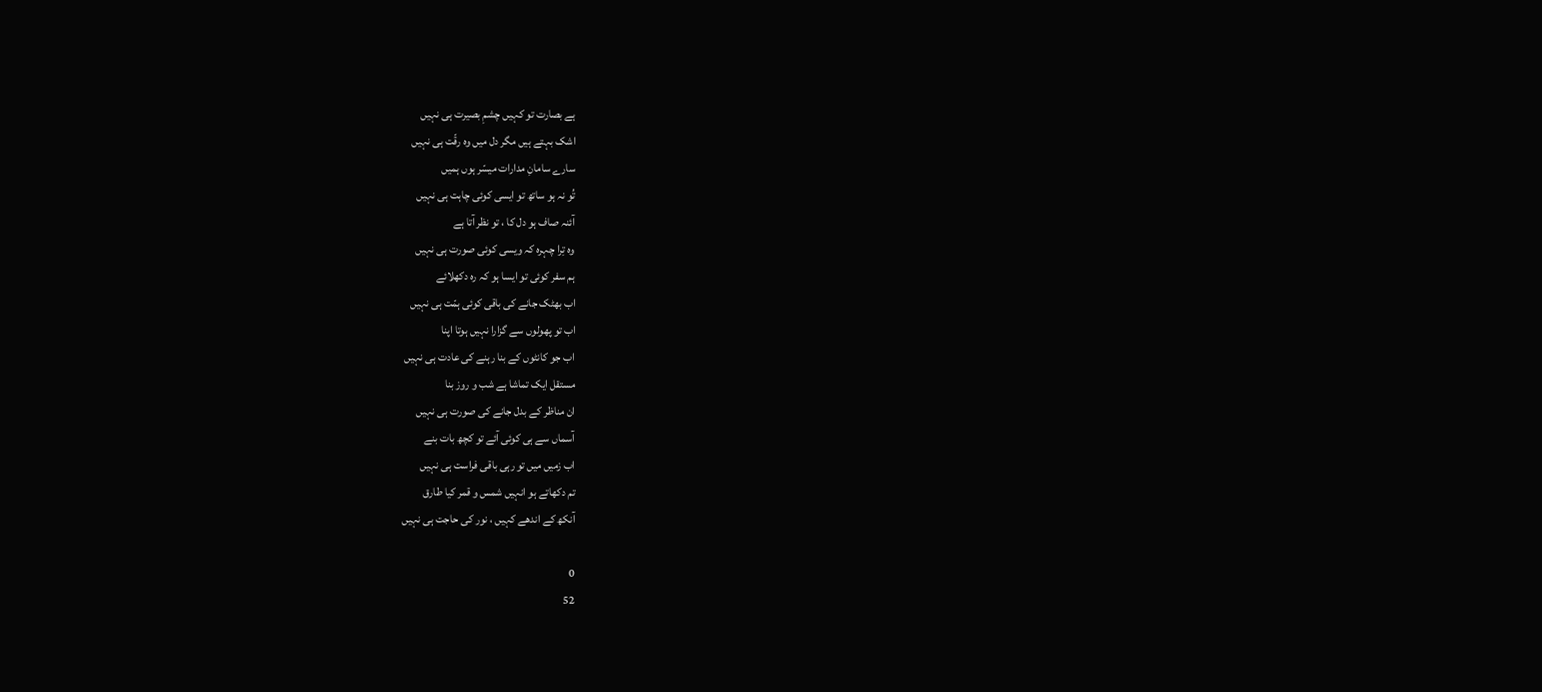ہے بصارت تو کہیں چشمِ بصیرت ہی نہیں
اشک بہتے ہیں مگر دل میں وہ رقّت ہی نہیں
سارے سامانِ مدارات میسّر ہوں ہمیں
تُو نہ ہو ساتھ تو ایسی کوئی چاہت ہی نہیں
آئنہ صاف ہو دل کا ، تو نظر آتا ہے
وہ تِرا چہرہ کہ ویسی کوئی صورت ہی نہیں
ہم سفر کوئی تو ایسا ہو کہ رہ دکھلائے
اب بھٹک جانے کی باقی کوئی ہمّت ہی نہیں
اب تو پھولوں سے گزارا نہیں ہوتا اپنا
اب جو کانٹوں کے بنا رہنے کی عادت ہی نہیں
مستقل ایک تماشا ہے شب و روز بنا
ان مناظر کے بدل جانے کی صورت ہی نہیں
آسماں سے ہی کوئی آئے تو کچھ بات بنے
اب زمیں میں تو رہی باقی فراست ہی نہیں
تم دکھاتے ہو انہیں شمس و قمر کیا طارق
آنکھ کے اندھے کہیں ، نور کی حاجت ہی نہیں

0
52